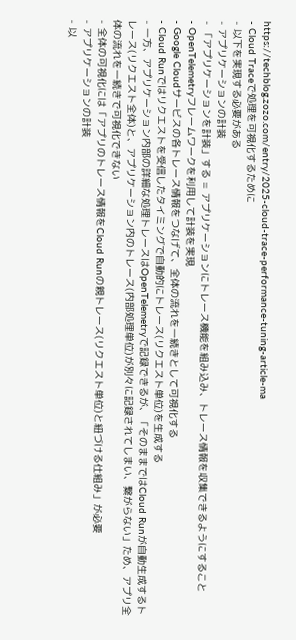https://techblog.zozo.com/entry/2025-cloud-trace-performance-tuning-article-ma
- Cloud Traceで処理を可視化するために
- 以下を実現する必要がある
- アプリケーションの計装
- 「アプリケーションを計装」する = アプリケーションにトレース機能を組み込み、トレース情報を収集できるようにすること
- OpenTelemetryフレームワークを利用して計装を実現
- Google Cloudサービスの各トレース情報をつなげて、全体の流れを一続きとして可視化する
- Cloud Runではリクエストを受信したタイミングで自動的にトレース(リクエスト単位)を生成する
- 一方、アプリケーション内部の詳細な処理トレースはOpenTelemetryで記録できるが、「そのままではCloud Runが自動生成するトレース(リクエスト全体)と、アプリケーション内のトレース(内部処理単位)が別々に記録されてしまい、繋がらない」ため、アプリ全体の流れを一続きで可視化できない
- 全体の可視化には「アプリのトレース情報をCloud Runの親トレース(リクエスト単位)と紐づける仕組み」が必要
- アプリケーションの計装
- 以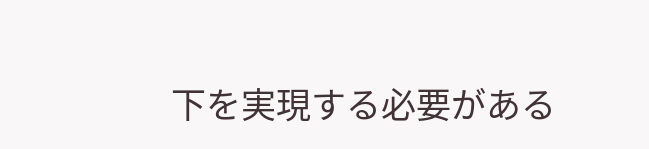下を実現する必要がある